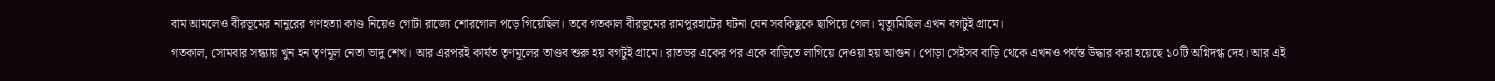বাম আমলেও বীরভূমের নানুরের গণহত্যা কাণ্ড নিয়েও গোটা রাজ্যে শোরগোল পড়ে গিয়েছিল। তবে গতকাল বীরভূমের রামপুরহাটের ঘটনা যেন সবকিছুকে ছাপিয়ে গেল। মৃত্যুমিছিল এখন বগটুই গ্রামে।
গতকাল, সোমবার সন্ধ্যায় খুন হন তৃণমূল নেতা ভাদু শেখ। আর এরপরই কার্যত তৃণমূলের তাণ্ডব শুরু হয় বগটুই গ্রামে। রাতভর একের পর একে বাড়িতে লাগিয়ে দেওয়া হয় আগুন। পোড়া সেইসব বাড়ি থেকে এখনও পর্যন্ত উদ্ধার করা হয়েছে ১০টি অগ্নিদগ্ধ দেহ। আর এই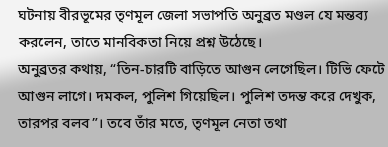ঘটনায় বীরভূমের তৃণমূল জেলা সভাপতি অনুব্রত মণ্ডল যে মন্তব্য করলেন, তাতে মানবিকতা নিয়ে প্রশ্ন উঠেছে।
অনুব্রতর কথায়, “তিন-চারটি বাড়িতে আগুন লেগেছিল। টিভি ফেটে আগুন লাগে। দমকল, পুলিশ গিয়েছিল। পুলিশ তদন্ত করে দেখুক, তারপর বলব”। তবে তাঁর মতে, তৃণমূল নেতা তথা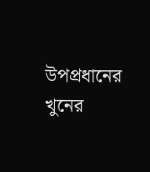উপপ্রধানের খুনের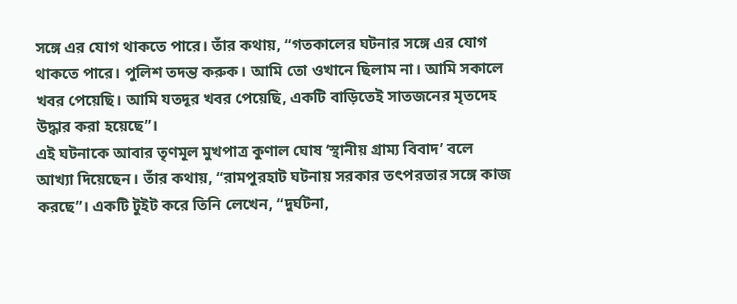সঙ্গে এর যোগ থাকতে পারে। তাঁর কথায়, “গতকালের ঘটনার সঙ্গে এর যোগ থাকতে পারে। পুলিশ তদন্ত করুক। আমি তো ওখানে ছিলাম না। আমি সকালে খবর পেয়েছি। আমি যতদূর খবর পেয়েছি, একটি বাড়িতেই সাতজনের মৃতদেহ উদ্ধার করা হয়েছে”।
এই ঘটনাকে আবার তৃণমূল মুখপাত্র কুণাল ঘোষ ‘স্থানীয় গ্রাম্য বিবাদ’ বলে আখ্যা দিয়েছেন। তাঁর কথায়, “রামপুরহাট ঘটনায় সরকার তৎপরতার সঙ্গে কাজ করছে”। একটি টুইট করে তিনি লেখেন, “দুর্ঘটনা,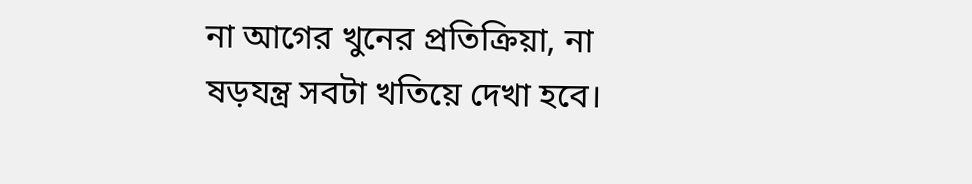না আগের খুনের প্রতিক্রিয়া, না ষড়যন্ত্র সবটা খতিয়ে দেখা হবে।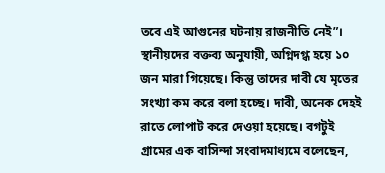তবে এই আগুনের ঘটনায় রাজনীতি নেই”।
স্থানীয়দের বক্তব্য অনুযায়ী, অগ্নিদগ্ধ হয়ে ১০ জন মারা গিয়েছে। কিন্তু তাদের দাবী যে মৃতের সংখ্যা কম করে বলা হচ্ছে। দাবী, অনেক দেহই রাতে লোপাট করে দেওয়া হয়েছে। বগটুই গ্রামের এক বাসিন্দা সংবাদমাধ্যমে বলেছেন,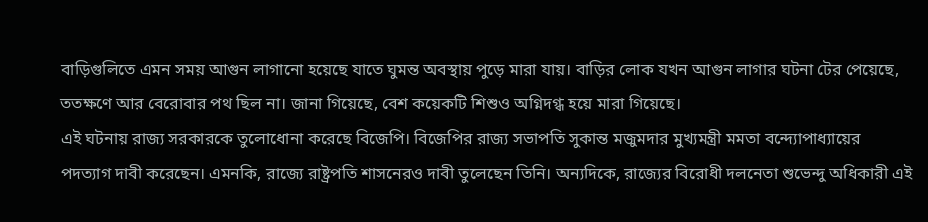বাড়িগুলিতে এমন সময় আগুন লাগানো হয়েছে যাতে ঘুমন্ত অবস্থায় পুড়ে মারা যায়। বাড়ির লোক যখন আগুন লাগার ঘটনা টের পেয়েছে, ততক্ষণে আর বেরোবার পথ ছিল না। জানা গিয়েছে, বেশ কয়েকটি শিশুও অগ্নিদগ্ধ হয়ে মারা গিয়েছে।
এই ঘটনায় রাজ্য সরকারকে তুলোধোনা করেছে বিজেপি। বিজেপির রাজ্য সভাপতি সুকান্ত মজুমদার মুখ্যমন্ত্রী মমতা বন্দ্যোপাধ্যায়ের পদত্যাগ দাবী করেছেন। এমনকি, রাজ্যে রাষ্ট্রপতি শাসনেরও দাবী তুলেছেন তিনি। অন্যদিকে, রাজ্যের বিরোধী দলনেতা শুভেন্দু অধিকারী এই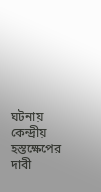ঘটনায় কেন্দ্রীয় হস্তক্ষেপের দাবী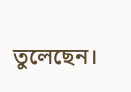তুলেছেন।